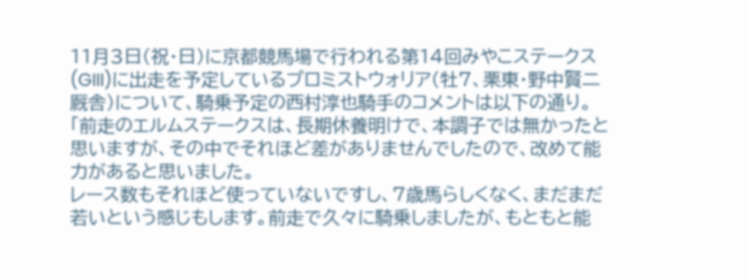11月3日(祝・日)に京都競馬場で行われる第14回みやこステークス(GIII)に出走を予定しているプロミストウォリア(牡7、栗東・野中賢二厩舎)について、騎乗予定の西村淳也騎手のコメントは以下の通り。
「前走のエルムステークスは、長期休養明けで、本調子では無かったと思いますが、その中でそれほど差がありませんでしたので、改めて能力があると思いました。
レース数もそれほど使っていないですし、7歳馬らしくなく、まだまだ若いという感じもします。前走で久々に騎乗しましたが、もともと能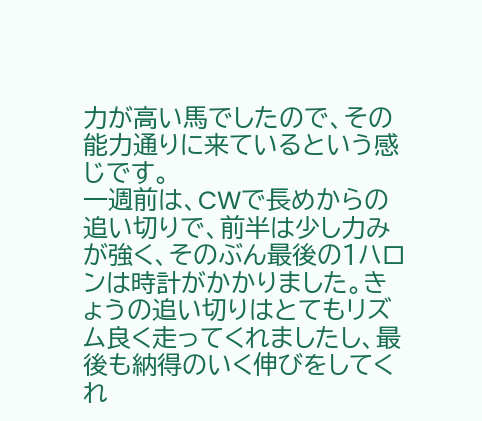力が高い馬でしたので、その能力通りに来ているという感じです。
一週前は、CWで長めからの追い切りで、前半は少し力みが強く、そのぶん最後の1ハロンは時計がかかりました。きょうの追い切りはとてもリズム良く走ってくれましたし、最後も納得のいく伸びをしてくれ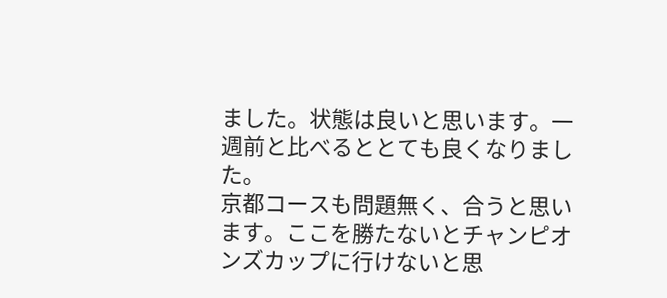ました。状態は良いと思います。一週前と比べるととても良くなりました。
京都コースも問題無く、合うと思います。ここを勝たないとチャンピオンズカップに行けないと思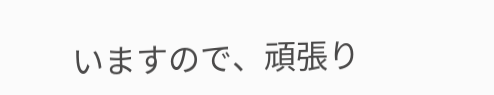いますので、頑張り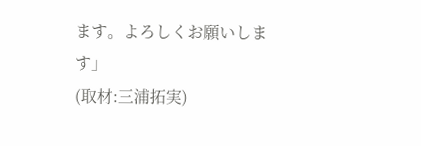ます。よろしくお願いします」
(取材:三浦拓実)